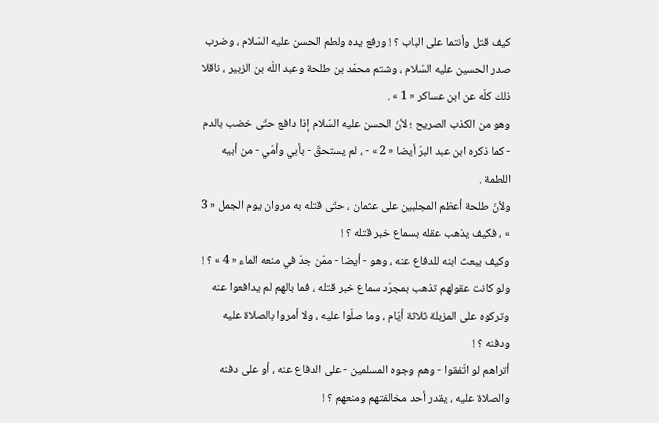كيف قتل وأنتما على الباب ؟ ! ورفع يده ولطم الحسن عليه السّلام ، وضرب صدر الحسين عليه السّلام ، وشتم محمّد بن طلحة وعبد اللّه بن الزبير ، ناقلا ذلك كلّه عن ابن عساكر « 1 » .
وهو من الكذب الصريح ؛ لأنّ الحسن عليه السّلام إذا دافع حتّى خضب بالدم - كما ذكره ابن عبد البرّ أيضا « 2 » - ، لم يستحقّ - بأبي وأمّي - من أبيه اللطمة .
ولأنّ طلحة أعظم المجلبين على عثمان ، حتّى قتله به مروان يوم الجمل « 3 » ، فكيف يذهب عقله بسماع خبر قتله ؟ !
وكيف يبعث ابنه للدفاع عنه ، وهو - أيضا - ممّن جدّ في منعه الماء « 4 » ؟ !
ولو كانت عقولهم تذهب بمجرّد سماع خبر قتله ، فما بالهم لم يدافعوا عنه وتركوه على المزبلة ثلاثة أيّام ، وما صلّوا عليه ، ولا أمروا بالصلاة عليه ودفنه ؟ !
أتراهم لو اتّفقوا - وهم وجوه المسلمين - على الدفاع عنه ، أو على دفنه والصلاة عليه ، يقدر أحد مخالفتهم ومنعهم ؟ !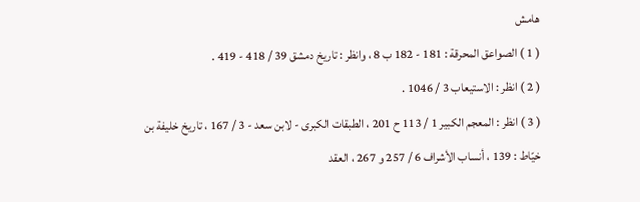هامش
( 1 ) الصواعق المحرقة : 181 - 182 ب 8 ، وانظر : تاريخ دمشق 39 / 418 - 419 .
( 2 ) انظر : الاستيعاب 3 / 1046 .
( 3 ) انظر : المعجم الكبير 1 / 113 ح 201 ، الطبقات الكبرى - لابن سعد - 3 / 167 ، تاريخ خليفة بن خيّاط : 139 ، أنساب الأشراف 6 / 257 و 267 ، العقد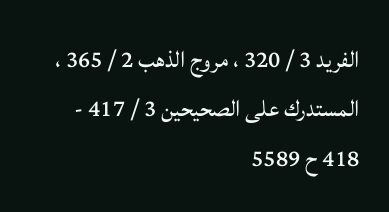الفريد 3 / 320 ، مروج الذهب 2 / 365 ، المستدرك على الصحيحين 3 / 417 - 418 ح 5589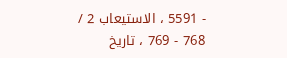- 5591 ، الاستيعاب 2 / 768 - 769 ، تاريخ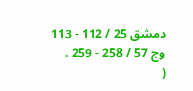دمشق 25 / 112 - 113 وج 57 / 258 - 259 .
(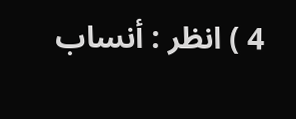4 ) انظر : أنساب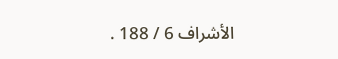الأشراف 6 / 188 .